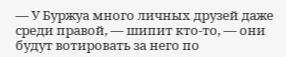— У Буржуа много личных друзей даже среди правой, — шипит кто-то, — они будут вотировать за него по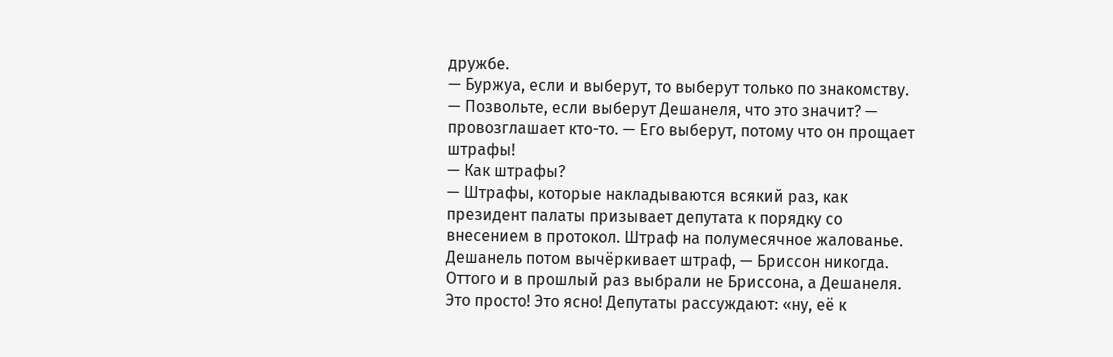дружбе.
— Буржуа, если и выберут, то выберут только по знакомству.
— Позвольте, если выберут Дешанеля, что это значит? — провозглашает кто-то. — Его выберут, потому что он прощает штрафы!
— Как штрафы?
— Штрафы, которые накладываются всякий раз, как президент палаты призывает депутата к порядку со внесением в протокол. Штраф на полумесячное жалованье. Дешанель потом вычёркивает штраф, — Бриссон никогда. Оттого и в прошлый раз выбрали не Бриссона, а Дешанеля. Это просто! Это ясно! Депутаты рассуждают: «ну, её к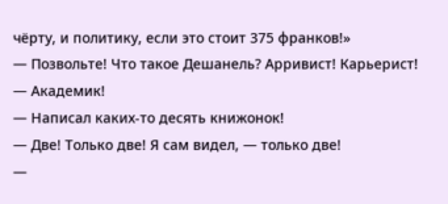чёрту, и политику, если это стоит 375 франков!»
— Позвольте! Что такое Дешанель? Арривист! Карьерист!
— Академик!
— Написал каких-то десять книжонок!
— Две! Только две! Я сам видел, — только две!
—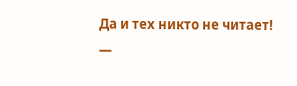Да и тех никто не читает!
—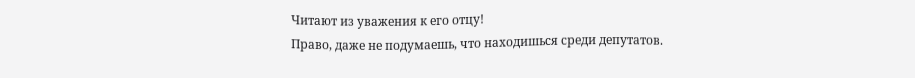Читают из уважения к его отцу!
Право, даже не подумаешь, что находишься среди депутатов.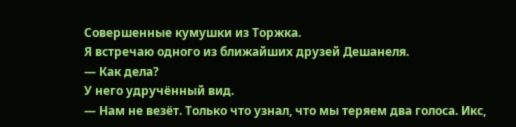Совершенные кумушки из Торжка.
Я встречаю одного из ближайших друзей Дешанеля.
— Как дела?
У него удручённый вид.
— Нам не везёт. Только что узнал, что мы теряем два голоса. Икс,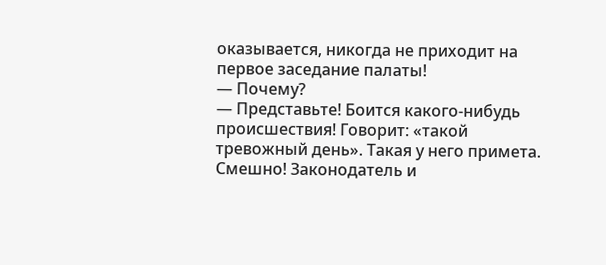оказывается, никогда не приходит на первое заседание палаты!
— Почему?
— Представьте! Боится какого-нибудь происшествия! Говорит: «такой тревожный день». Такая у него примета. Смешно! Законодатель и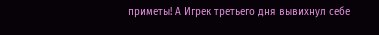приметы! А Игрек третьего дня вывихнул себе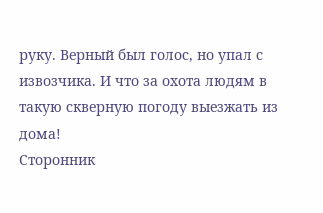руку. Верный был голос, но упал с извозчика. И что за охота людям в такую скверную погоду выезжать из дома!
Сторонник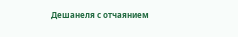Дешанеля с отчаянием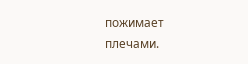пожимает плечами.